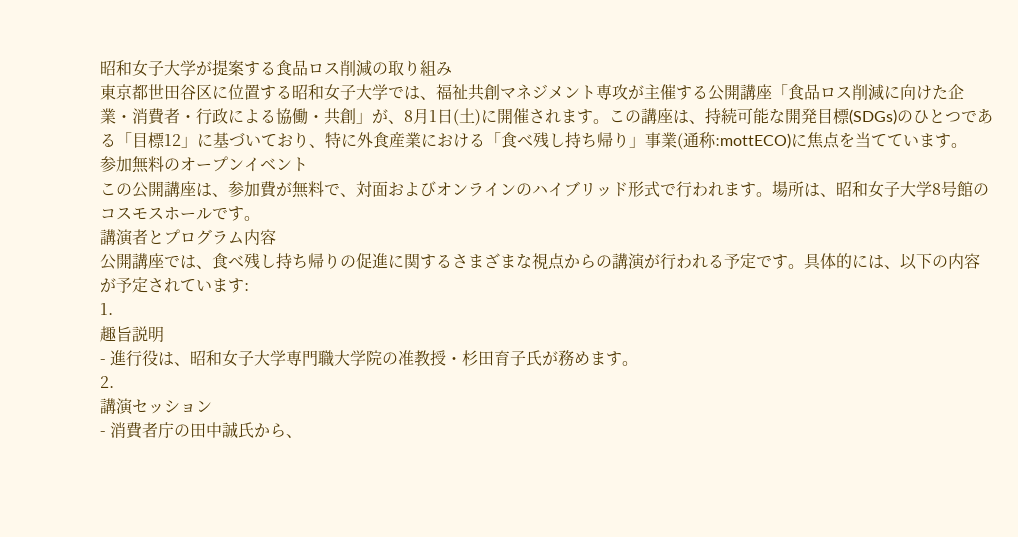昭和女子大学が提案する食品ロス削減の取り組み
東京都世田谷区に位置する昭和女子大学では、福祉共創マネジメント専攻が主催する公開講座「食品ロス削減に向けた企業・消費者・行政による協働・共創」が、8月1日(土)に開催されます。この講座は、持続可能な開発目標(SDGs)のひとつである「目標12」に基づいており、特に外食産業における「食べ残し持ち帰り」事業(通称:mottECO)に焦点を当てています。
参加無料のオープンイベント
この公開講座は、参加費が無料で、対面およびオンラインのハイブリッド形式で行われます。場所は、昭和女子大学8号館のコスモスホールです。
講演者とプログラム内容
公開講座では、食べ残し持ち帰りの促進に関するさまざまな視点からの講演が行われる予定です。具体的には、以下の内容が予定されています:
1.
趣旨説明
- 進行役は、昭和女子大学専門職大学院の准教授・杉田育子氏が務めます。
2.
講演セッション
- 消費者庁の田中誠氏から、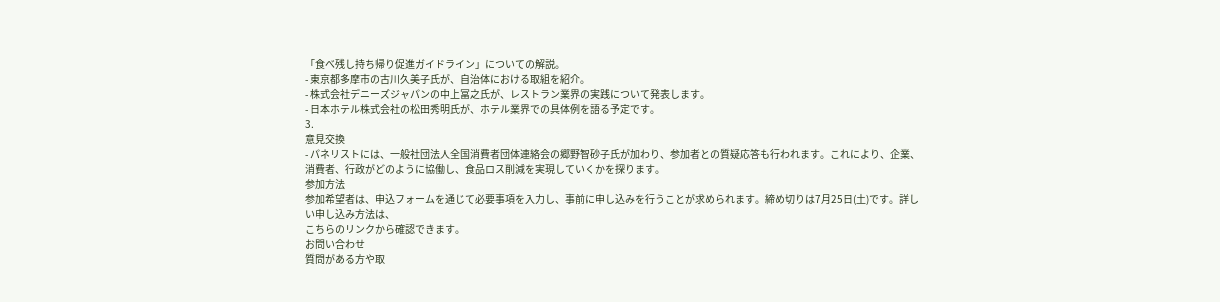「食べ残し持ち帰り促進ガイドライン」についての解説。
- 東京都多摩市の古川久美子氏が、自治体における取組を紹介。
- 株式会社デニーズジャパンの中上冨之氏が、レストラン業界の実践について発表します。
- 日本ホテル株式会社の松田秀明氏が、ホテル業界での具体例を語る予定です。
3.
意見交換
- パネリストには、一般社団法人全国消費者団体連絡会の郷野智砂子氏が加わり、参加者との質疑応答も行われます。これにより、企業、消費者、行政がどのように協働し、食品ロス削減を実現していくかを探ります。
参加方法
参加希望者は、申込フォームを通じて必要事項を入力し、事前に申し込みを行うことが求められます。締め切りは7月25日(土)です。詳しい申し込み方法は、
こちらのリンクから確認できます。
お問い合わせ
質問がある方や取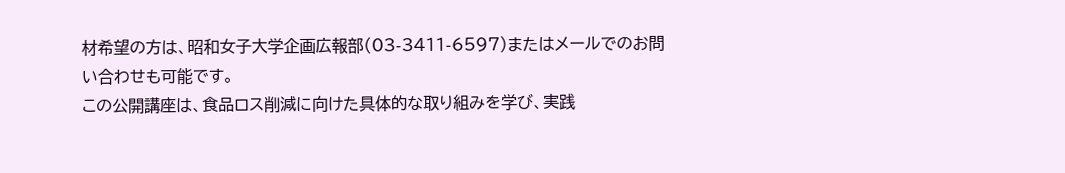材希望の方は、昭和女子大学企画広報部(03-3411-6597)またはメールでのお問い合わせも可能です。
この公開講座は、食品ロス削減に向けた具体的な取り組みを学び、実践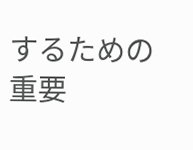するための重要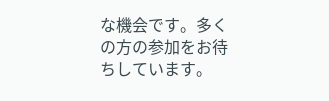な機会です。多くの方の参加をお待ちしています。